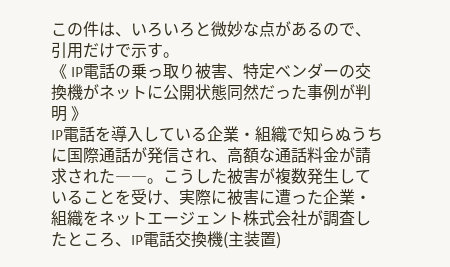この件は、いろいろと微妙な点があるので、引用だけで示す。
《 IP電話の乗っ取り被害、特定ベンダーの交換機がネットに公開状態同然だった事例が判明 》
IP電話を導入している企業・組織で知らぬうちに国際通話が発信され、高額な通話料金が請求された――。こうした被害が複数発生していることを受け、実際に被害に遭った企業・組織をネットエージェント株式会社が調査したところ、IP電話交換機(主装置)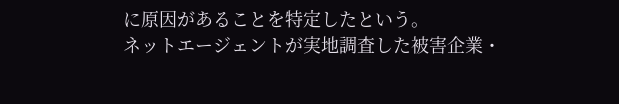に原因があることを特定したという。
ネットエージェントが実地調査した被害企業・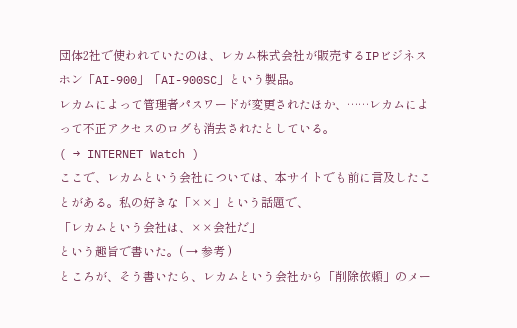団体2社で使われていたのは、レカム株式会社が販売するIPビジネスホン「AI-900」「AI-900SC」という製品。
レカムによって管理者パスワードが変更されたほか、……レカムによって不正アクセスのログも消去されたとしている。
( → INTERNET Watch )
ここで、レカムという会社については、本サイトでも前に言及したことがある。私の好きな「××」という話題で、
「レカムという会社は、××会社だ」
という趣旨で書いた。( → 参考 )
ところが、そう書いたら、レカムという会社から「削除依頼」のメー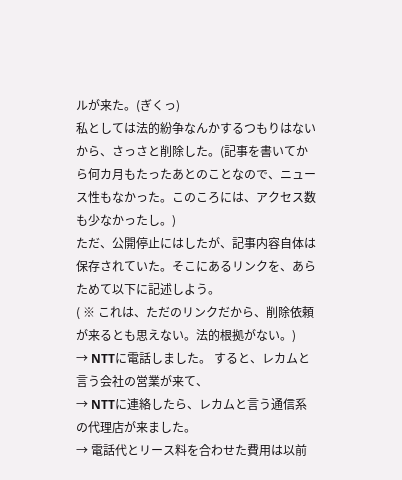ルが来た。(ぎくっ)
私としては法的紛争なんかするつもりはないから、さっさと削除した。(記事を書いてから何カ月もたったあとのことなので、ニュース性もなかった。このころには、アクセス数も少なかったし。)
ただ、公開停止にはしたが、記事内容自体は保存されていた。そこにあるリンクを、あらためて以下に記述しよう。
( ※ これは、ただのリンクだから、削除依頼が来るとも思えない。法的根拠がない。)
→ NTTに電話しました。 すると、レカムと言う会社の営業が来て、
→ NTTに連絡したら、レカムと言う通信系の代理店が来ました。
→ 電話代とリース料を合わせた費用は以前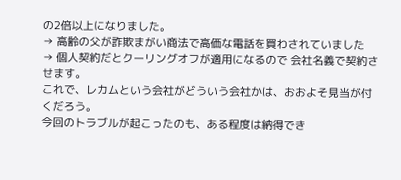の2倍以上になりました。
→ 高齢の父が詐欺まがい商法で高価な電話を買わされていました
→ 個人契約だとクーリングオフが適用になるので 会社名義で契約させます。
これで、レカムという会社がどういう会社かは、おおよそ見当が付くだろう。
今回のトラブルが起こったのも、ある程度は納得でき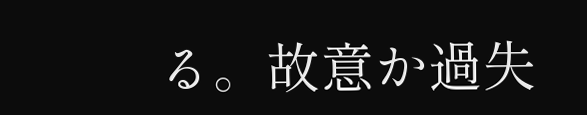る。故意か過失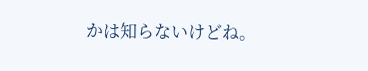かは知らないけどね。